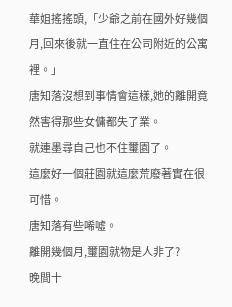華姐搖搖頭,「少爺之前在國外好幾個月,回來後就一直住在公司附近的公寓裡。」
唐知落沒想到事情會這樣,她的離開竟然害得那些女傭都失了業。
就連墨尋自己也不住璽園了。
這麼好一個莊園就這麼荒廢著實在很可惜。
唐知落有些唏噓。
離開幾個月,璽園就物是人非了?
晚間十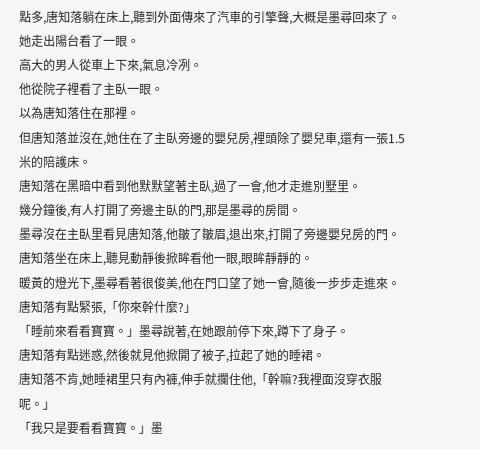點多,唐知落躺在床上,聽到外面傳來了汽車的引擎聲,大概是墨尋回來了。
她走出陽台看了一眼。
高大的男人從車上下來,氣息冷冽。
他從院子裡看了主臥一眼。
以為唐知落住在那裡。
但唐知落並沒在,她住在了主臥旁邊的嬰兒房,裡頭除了嬰兒車,還有一張1.5米的陪護床。
唐知落在黑暗中看到他默默望著主臥,過了一會,他才走進別墅里。
幾分鐘後,有人打開了旁邊主臥的門,那是墨尋的房間。
墨尋沒在主臥里看見唐知落,他皺了皺眉,退出來,打開了旁邊嬰兒房的門。
唐知落坐在床上,聽見動靜後掀眸看他一眼,眼眸靜靜的。
暖黃的燈光下,墨尋看著很俊美,他在門口望了她一會,隨後一步步走進來。
唐知落有點緊張,「你來幹什麼?」
「睡前來看看寶寶。」墨尋說著,在她跟前停下來,蹲下了身子。
唐知落有點迷惑,然後就見他掀開了被子,拉起了她的睡裙。
唐知落不肯,她睡裙里只有內褲,伸手就攔住他,「幹嘛?我裡面沒穿衣服呢。」
「我只是要看看寶寶。」墨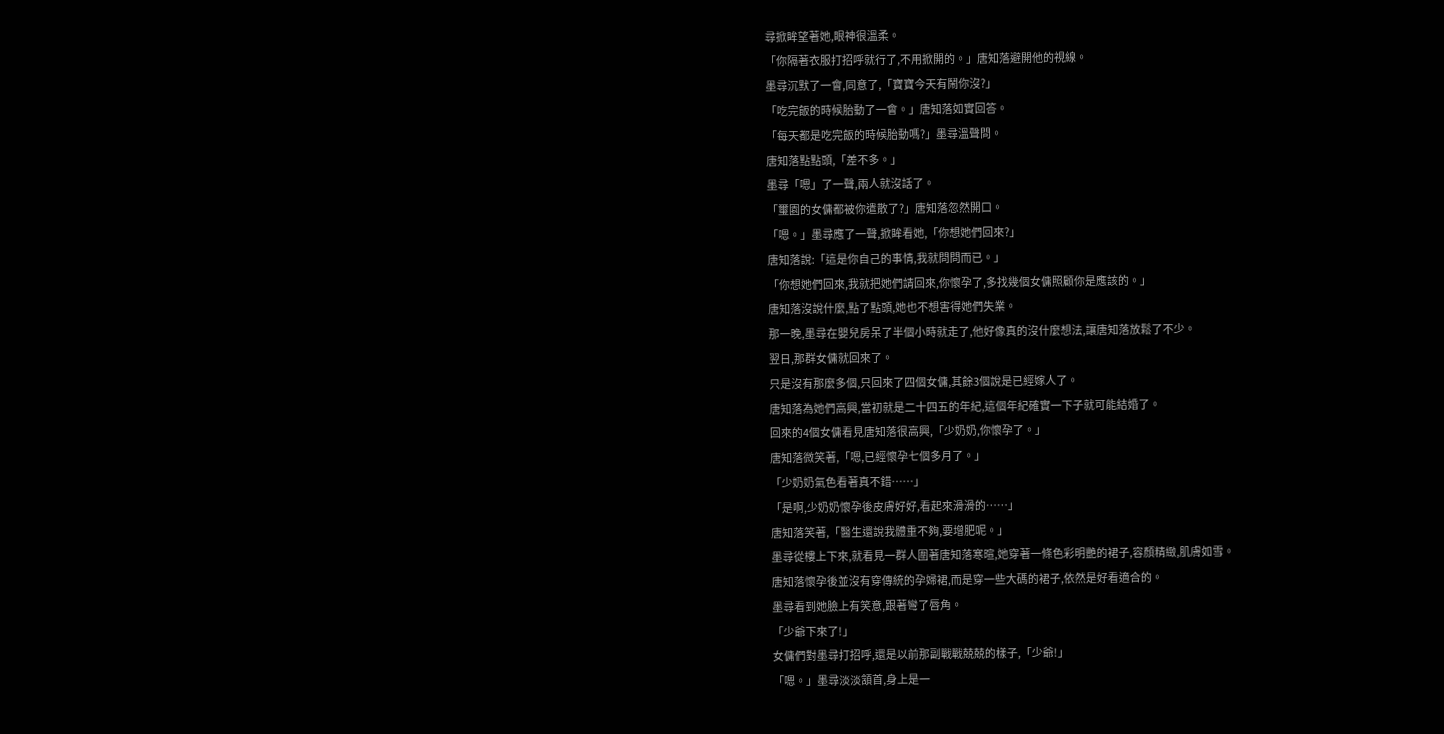尋掀眸望著她,眼神很溫柔。
「你隔著衣服打招呼就行了,不用掀開的。」唐知落避開他的視線。
墨尋沉默了一會,同意了,「寶寶今天有鬧你沒?」
「吃完飯的時候胎動了一會。」唐知落如實回答。
「每天都是吃完飯的時候胎動嗎?」墨尋溫聲問。
唐知落點點頭,「差不多。」
墨尋「嗯」了一聲,兩人就沒話了。
「璽園的女傭都被你遣散了?」唐知落忽然開口。
「嗯。」墨尋應了一聲,掀眸看她,「你想她們回來?」
唐知落說:「這是你自己的事情,我就問問而已。」
「你想她們回來,我就把她們請回來,你懷孕了,多找幾個女傭照顧你是應該的。」
唐知落沒說什麼,點了點頭,她也不想害得她們失業。
那一晚,墨尋在嬰兒房呆了半個小時就走了,他好像真的沒什麼想法,讓唐知落放鬆了不少。
翌日,那群女傭就回來了。
只是沒有那麼多個,只回來了四個女傭,其餘3個說是已經嫁人了。
唐知落為她們高興,當初就是二十四五的年紀,這個年紀確實一下子就可能結婚了。
回來的4個女傭看見唐知落很高興,「少奶奶,你懷孕了。」
唐知落微笑著,「嗯,已經懷孕七個多月了。」
「少奶奶氣色看著真不錯……」
「是啊,少奶奶懷孕後皮膚好好,看起來滑滑的……」
唐知落笑著,「醫生還說我體重不夠,要增肥呢。」
墨尋從樓上下來,就看見一群人圍著唐知落寒暄,她穿著一條色彩明艷的裙子,容顏精緻,肌膚如雪。
唐知落懷孕後並沒有穿傳統的孕婦裙,而是穿一些大碼的裙子,依然是好看適合的。
墨尋看到她臉上有笑意,跟著彎了唇角。
「少爺下來了!」
女傭們對墨尋打招呼,還是以前那副戰戰兢兢的樣子,「少爺!」
「嗯。」墨尋淡淡頷首,身上是一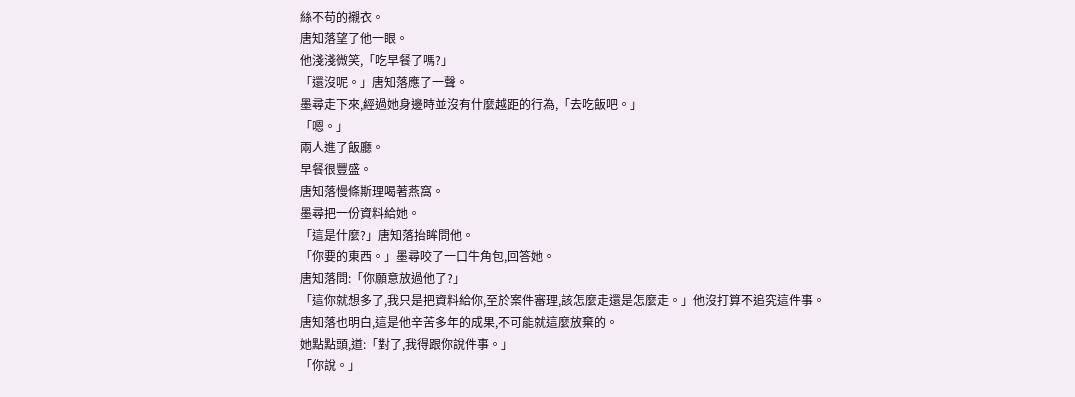絲不苟的襯衣。
唐知落望了他一眼。
他淺淺微笑,「吃早餐了嗎?」
「還沒呢。」唐知落應了一聲。
墨尋走下來,經過她身邊時並沒有什麼越距的行為,「去吃飯吧。」
「嗯。」
兩人進了飯廳。
早餐很豐盛。
唐知落慢條斯理喝著燕窩。
墨尋把一份資料給她。
「這是什麼?」唐知落抬眸問他。
「你要的東西。」墨尋咬了一口牛角包,回答她。
唐知落問:「你願意放過他了?」
「這你就想多了,我只是把資料給你,至於案件審理,該怎麼走還是怎麼走。」他沒打算不追究這件事。
唐知落也明白,這是他辛苦多年的成果,不可能就這麼放棄的。
她點點頭,道:「對了,我得跟你說件事。」
「你說。」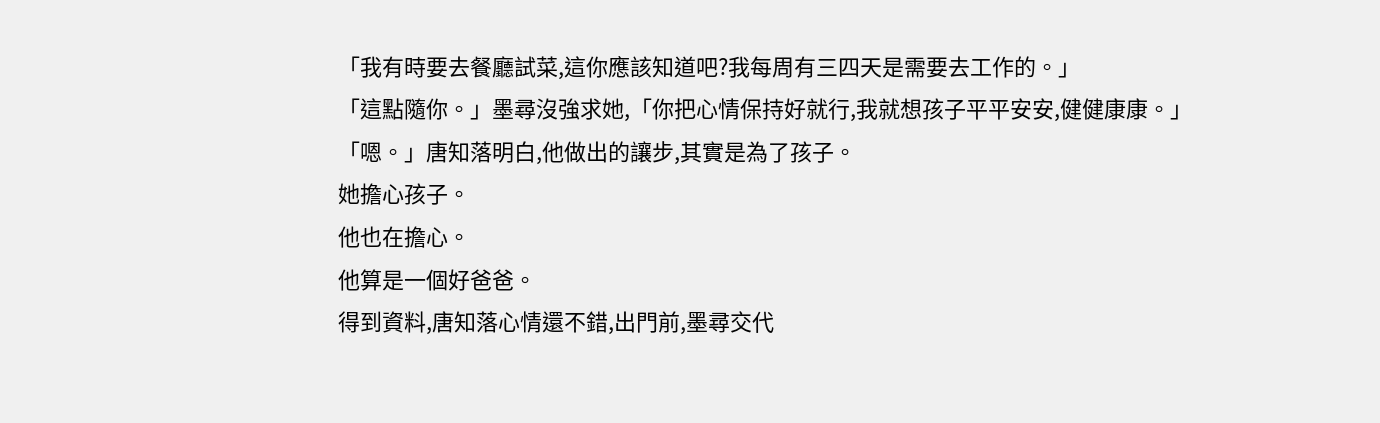「我有時要去餐廳試菜,這你應該知道吧?我每周有三四天是需要去工作的。」
「這點隨你。」墨尋沒強求她,「你把心情保持好就行,我就想孩子平平安安,健健康康。」
「嗯。」唐知落明白,他做出的讓步,其實是為了孩子。
她擔心孩子。
他也在擔心。
他算是一個好爸爸。
得到資料,唐知落心情還不錯,出門前,墨尋交代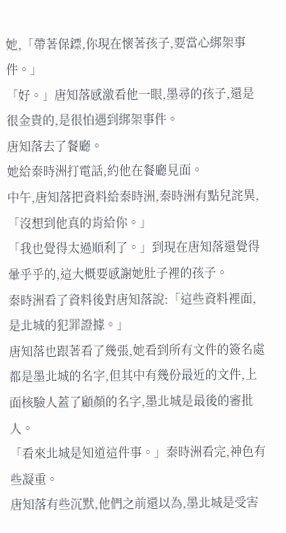她,「帶著保鏢,你現在懷著孩子,要當心綁架事件。」
「好。」唐知落感激看他一眼,墨尋的孩子,還是很金貴的,是很怕遇到綁架事件。
唐知落去了餐廳。
她給秦時洲打電話,約他在餐廳見面。
中午,唐知落把資料給秦時洲,秦時洲有點兒詫異,「沒想到他真的肯給你。」
「我也覺得太過順利了。」到現在唐知落還覺得暈乎乎的,這大概要感謝她肚子裡的孩子。
秦時洲看了資料後對唐知落說:「這些資料裡面,是北城的犯罪證據。」
唐知落也跟著看了幾張,她看到所有文件的簽名處都是墨北城的名字,但其中有幾份最近的文件,上面核驗人蓋了顧顏的名字,墨北城是最後的審批人。
「看來北城是知道這件事。」秦時洲看完,神色有些凝重。
唐知落有些沉默,他們之前還以為,墨北城是受害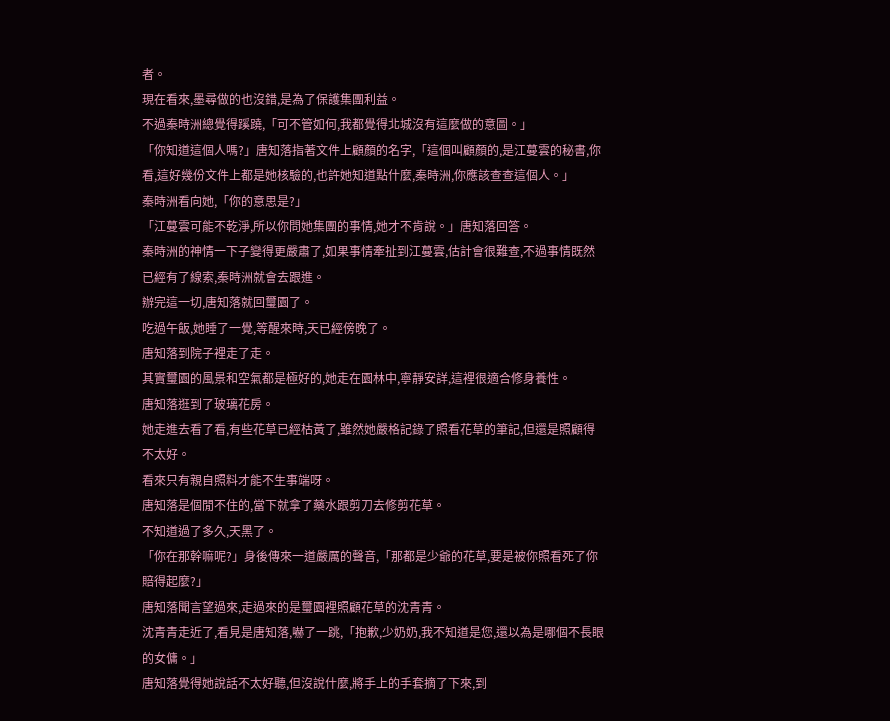者。
現在看來,墨尋做的也沒錯,是為了保護集團利益。
不過秦時洲總覺得蹊蹺,「可不管如何,我都覺得北城沒有這麼做的意圖。」
「你知道這個人嗎?」唐知落指著文件上顧顏的名字,「這個叫顧顏的,是江蔓雲的秘書,你看,這好幾份文件上都是她核驗的,也許她知道點什麼,秦時洲,你應該查查這個人。」
秦時洲看向她,「你的意思是?」
「江蔓雲可能不乾淨,所以你問她集團的事情,她才不肯說。」唐知落回答。
秦時洲的神情一下子變得更嚴肅了,如果事情牽扯到江蔓雲,估計會很難查,不過事情既然已經有了線索,秦時洲就會去跟進。
辦完這一切,唐知落就回璽園了。
吃過午飯,她睡了一覺,等醒來時,天已經傍晚了。
唐知落到院子裡走了走。
其實璽園的風景和空氣都是極好的,她走在園林中,寧靜安詳,這裡很適合修身養性。
唐知落逛到了玻璃花房。
她走進去看了看,有些花草已經枯黃了,雖然她嚴格記錄了照看花草的筆記,但還是照顧得不太好。
看來只有親自照料才能不生事端呀。
唐知落是個閒不住的,當下就拿了藥水跟剪刀去修剪花草。
不知道過了多久,天黑了。
「你在那幹嘛呢?」身後傳來一道嚴厲的聲音,「那都是少爺的花草,要是被你照看死了你賠得起麼?」
唐知落聞言望過來,走過來的是璽園裡照顧花草的沈青青。
沈青青走近了,看見是唐知落,嚇了一跳,「抱歉,少奶奶,我不知道是您,還以為是哪個不長眼的女傭。」
唐知落覺得她說話不太好聽,但沒說什麼,將手上的手套摘了下來,到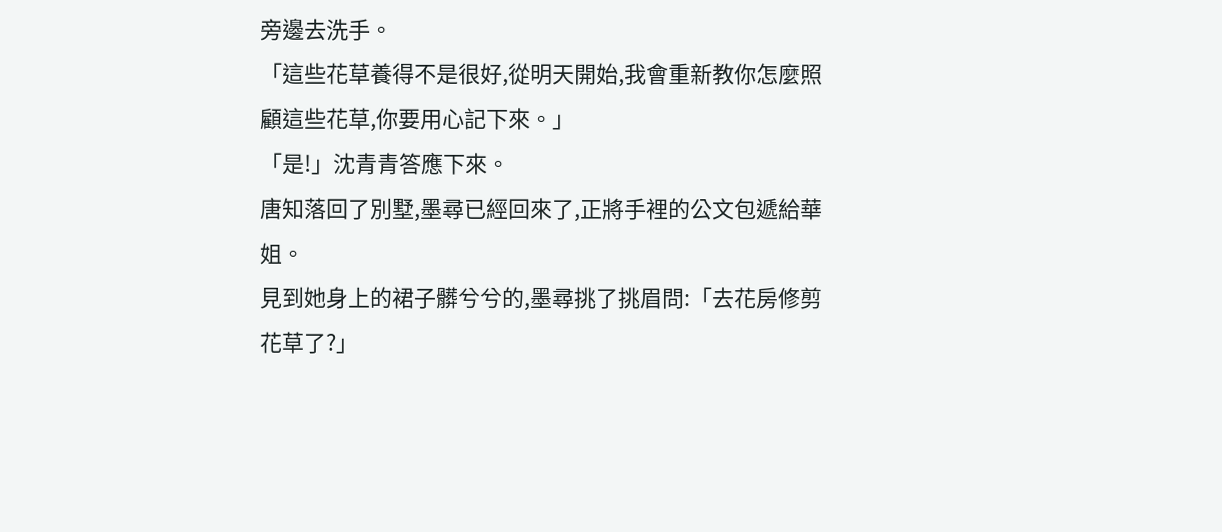旁邊去洗手。
「這些花草養得不是很好,從明天開始,我會重新教你怎麼照顧這些花草,你要用心記下來。」
「是!」沈青青答應下來。
唐知落回了別墅,墨尋已經回來了,正將手裡的公文包遞給華姐。
見到她身上的裙子髒兮兮的,墨尋挑了挑眉問:「去花房修剪花草了?」